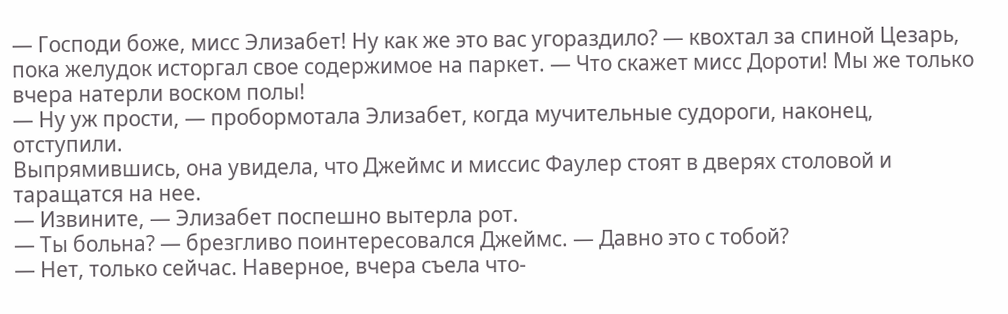— Господи боже, мисс Элизабет! Ну как же это вас угораздило? — квохтал за спиной Цезарь, пока желудок исторгал свое содержимое на паркет. — Что скажет мисс Дороти! Мы же только вчера натерли воском полы!
— Ну уж прости, — пробормотала Элизабет, когда мучительные судороги, наконец, отступили.
Выпрямившись, она увидела, что Джеймс и миссис Фаулер стоят в дверях столовой и таращатся на нее.
— Извините, — Элизабет поспешно вытерла рот.
— Ты больна? — брезгливо поинтересовался Джеймс. — Давно это с тобой?
— Нет, только сейчас. Наверное, вчера съела что-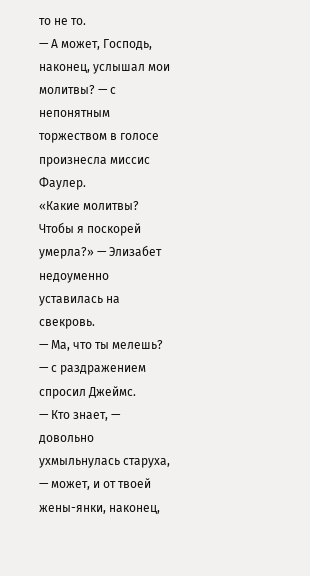то не то.
— А может, Господь, наконец, услышал мои молитвы? — с непонятным торжеством в голосе произнесла миссис Фаулер.
«Какие молитвы? Чтобы я поскорей умерла?» — Элизабет недоуменно уставилась на свекровь.
— Ма, что ты мелешь? — с раздражением спросил Джеймс.
— Кто знает, — довольно ухмыльнулась старуха, — может, и от твоей жены-янки, наконец,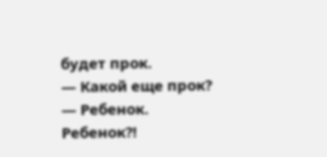будет прок.
— Какой еще прок?
— Ребенок.
Ребенок?!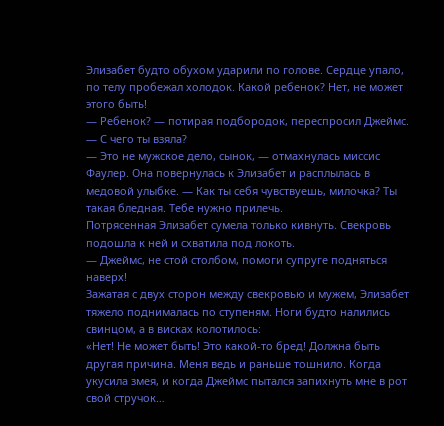Элизабет будто обухом ударили по голове. Сердце упало, по телу пробежал холодок. Какой ребенок? Нет, не может этого быть!
— Ребенок? — потирая подбородок, переспросил Джеймс. — С чего ты взяла?
— Это не мужское дело, сынок, — отмахнулась миссис Фаулер. Она повернулась к Элизабет и расплылась в медовой улыбке. — Как ты себя чувствуешь, милочка? Ты такая бледная. Тебе нужно прилечь.
Потрясенная Элизабет сумела только кивнуть. Свекровь подошла к ней и схватила под локоть.
— Джеймс, не стой столбом, помоги супруге подняться наверх!
Зажатая с двух сторон между свекровью и мужем, Элизабет тяжело поднималась по ступеням. Ноги будто налились свинцом, а в висках колотилось:
«Нет! Не может быть! Это какой-то бред! Должна быть другая причина. Меня ведь и раньше тошнило. Когда укусила змея, и когда Джеймс пытался запихнуть мне в рот свой стручок…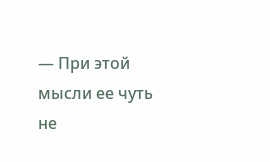— При этой мысли ее чуть не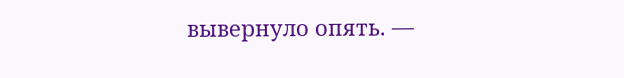вывернуло опять. —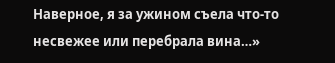Наверное, я за ужином съела что-то несвежее или перебрала вина…»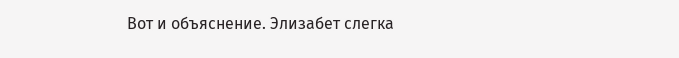Вот и объяснение. Элизабет слегка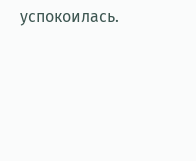успокоилась.